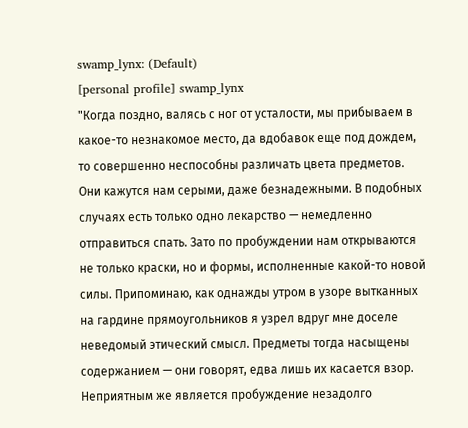swamp_lynx: (Default)
[personal profile] swamp_lynx
"Когда поздно, валясь с ног от усталости, мы прибываем в какое-то незнакомое место, да вдобавок еще под дождем, то совершенно неспособны различать цвета предметов. Они кажутся нам серыми, даже безнадежными. В подобных случаях есть только одно лекарство — немедленно отправиться спать. Зато по пробуждении нам открываются не только краски, но и формы, исполненные какой-то новой силы. Припоминаю, как однажды утром в узоре вытканных на гардине прямоугольников я узрел вдруг мне доселе неведомый этический смысл. Предметы тогда насыщены содержанием — они говорят, едва лишь их касается взор. Неприятным же является пробуждение незадолго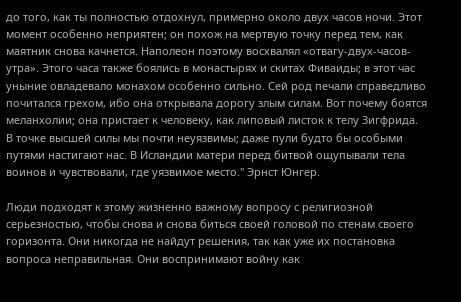до того, как ты полностью отдохнул, примерно около двух часов ночи. Этот момент особенно неприятен; он похож на мертвую точку перед тем, как маятник снова качнется. Наполеон поэтому восхвалял «отвагу-двух-часов-утра». Этого часа также боялись в монастырях и скитах Фиваиды; в этот час уныние овладевало монахом особенно сильно. Сей род печали справедливо почитался грехом, ибо она открывала дорогу злым силам. Вот почему боятся меланхолии; она пристает к человеку, как липовый листок к телу Зигфрида. В точке высшей силы мы почти неуязвимы; даже пули будто бы особыми путями настигают нас. В Исландии матери перед битвой ощупывали тела воинов и чувствовали, где уязвимое место." Эрнст Юнгер.

Люди подходят к этому жизненно важному вопросу с религиозной серьезностью, чтобы снова и снова биться своей головой по стенам своего горизонта. Они никогда не найдут решения, так как уже их постановка вопроса неправильная. Они воспринимают войну как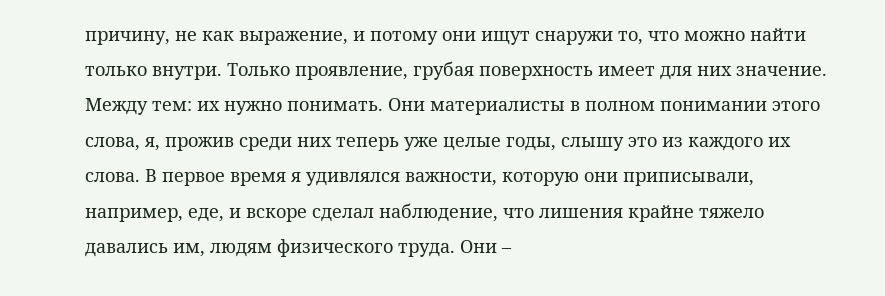причину, не как выражение, и потому они ищут снаружи то, что можно найти только внутри. Только проявление, грубая поверхность имеет для них значение.
Между тем: их нужно понимать. Они материалисты в полном понимании этого слова, я, прожив среди них теперь уже целые годы, слышу это из каждого их слова. В первое время я удивлялся важности, которую они приписывали, например, еде, и вскоре сделал наблюдение, что лишения крайне тяжело давались им, людям физического труда. Они –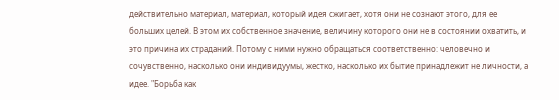действительно материал, материал, который идея сжигает, хотя они не сознают этого, для ее больших целей. В этом их собственное значение, величину которого они не в состоянии охватить, и это причина их страданий. Потому с ними нужно обращаться соответственно: человечно и сочувственно, насколько они индивидуумы, жестко, насколько их бытие принадлежит не личности, а идее. "Борьба как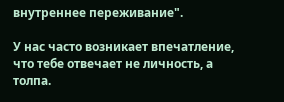внутреннее переживание".

У нас часто возникает впечатление, что тебе отвечает не личность, а толпа.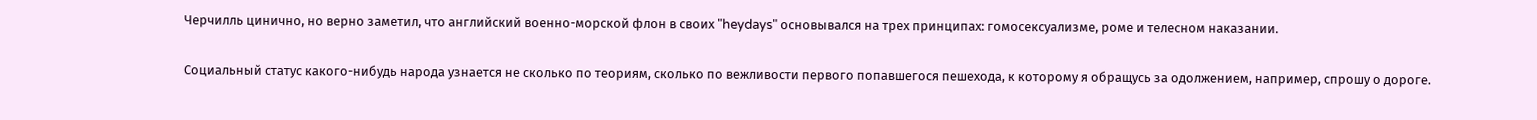Черчилль цинично, но верно заметил, что английский военно-морской флон в своих "heydays" основывался на трех принципах: гомосексуализме, роме и телесном наказании.

Социальный статус какого-нибудь народа узнается не сколько по теориям, сколько по вежливости первого попавшегося пешехода, к которому я обращусь за одолжением, например, спрошу о дороге.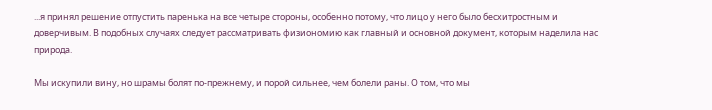...я принял решение отпустить паренька на все четыре стороны, особенно потому, что лицо у него было бесхитростным и доверчивым. В подобных случаях следует рассматривать физиономию как главный и основной документ, которым наделила нас природа.

Мы искупили вину, но шрамы болят по-прежнему, и порой сильнее, чем болели раны. О том, что мы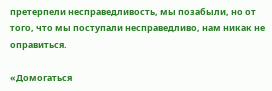претерпели несправедливость, мы позабыли, но от того, что мы поступали несправедливо, нам никак не оправиться.

«Домогаться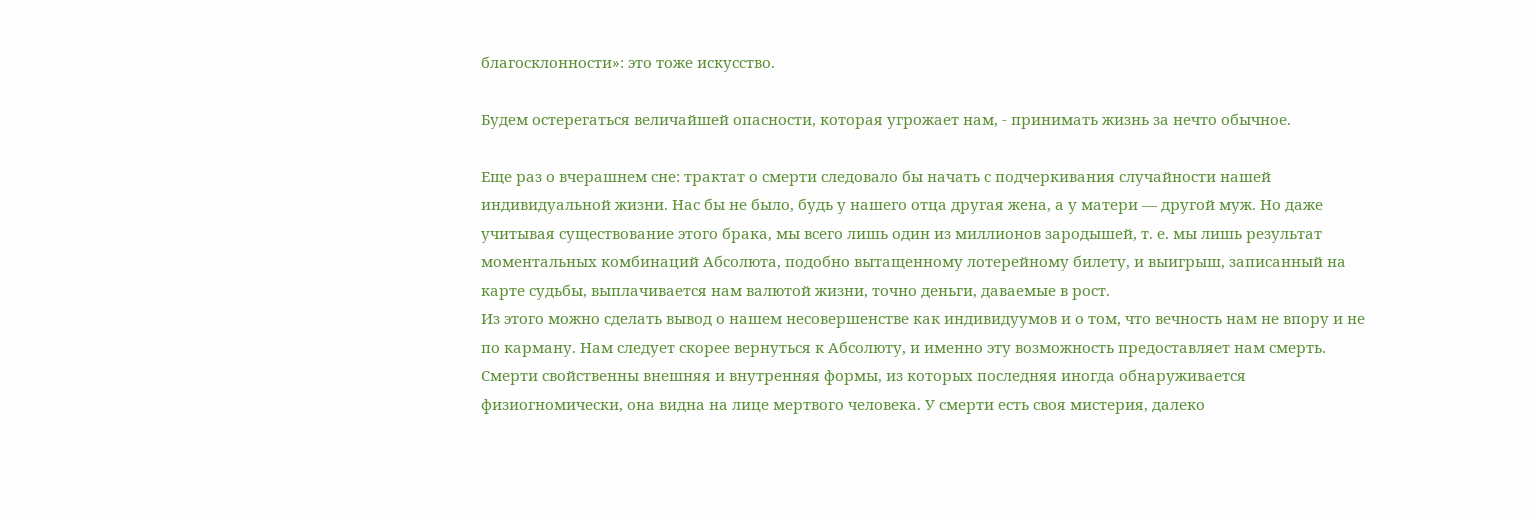благосклонности»: это тоже искусство.

Будем остерегаться величайшей опасности, которая угрожает нам, - принимать жизнь за нечто обычное.

Еще раз о вчерашнем сне: трактат о смерти следовало бы начать с подчеркивания случайности нашей индивидуальной жизни. Нас бы не было, будь у нашего отца другая жена, а у матери — другой муж. Но даже учитывая существование этого брака, мы всего лишь один из миллионов зародышей, т. е. мы лишь результат моментальных комбинаций Абсолюта, подобно вытащенному лотерейному билету, и выигрыш, записанный на карте судьбы, выплачивается нам валютой жизни, точно деньги, даваемые в рост.
Из этого можно сделать вывод о нашем несовершенстве как индивидуумов и о том, что вечность нам не впору и не по карману. Нам следует скорее вернуться к Абсолюту, и именно эту возможность предоставляет нам смерть. Смерти свойственны внешняя и внутренняя формы, из которых последняя иногда обнаруживается физиогномически, она видна на лице мертвого человека. У смерти есть своя мистерия, далеко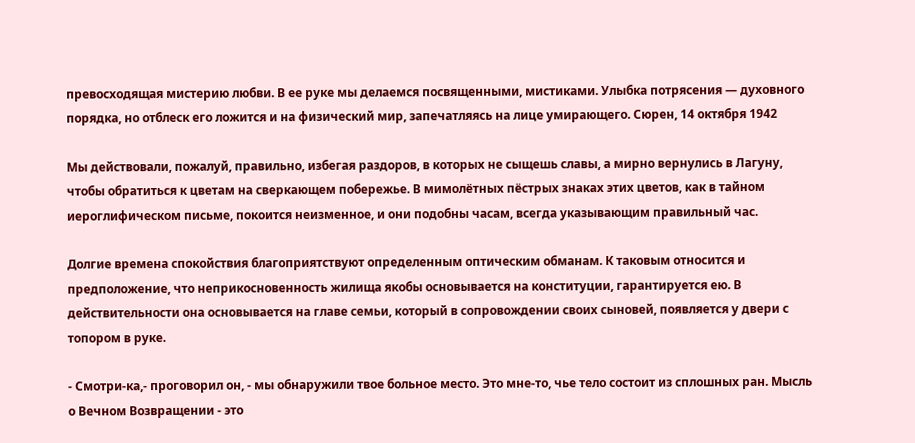превосходящая мистерию любви. В ее руке мы делаемся посвященными, мистиками. Улыбка потрясения — духовного порядка, но отблеск его ложится и на физический мир, запечатляясь на лице умирающего. Сюрен, 14 октября 1942

Мы действовали, пожалуй, правильно, избегая раздоров, в которых не сыщешь славы, а мирно вернулись в Лагуну, чтобы обратиться к цветам на сверкающем побережье. В мимолётных пёстрых знаках этих цветов, как в тайном иероглифическом письме, покоится неизменное, и они подобны часам, всегда указывающим правильный час.

Долгие времена спокойствия благоприятствуют определенным оптическим обманам. К таковым относится и предположение, что неприкосновенность жилища якобы основывается на конституции, гарантируется ею. В действительности она основывается на главе семьи, который в сопровождении своих сыновей, появляется у двери с топором в руке.

- Смотри-ка,- проговорил он, - мы обнаружили твое больное место. Это мне-то, чье тело состоит из сплошных ран. Мысль о Вечном Возвращении - это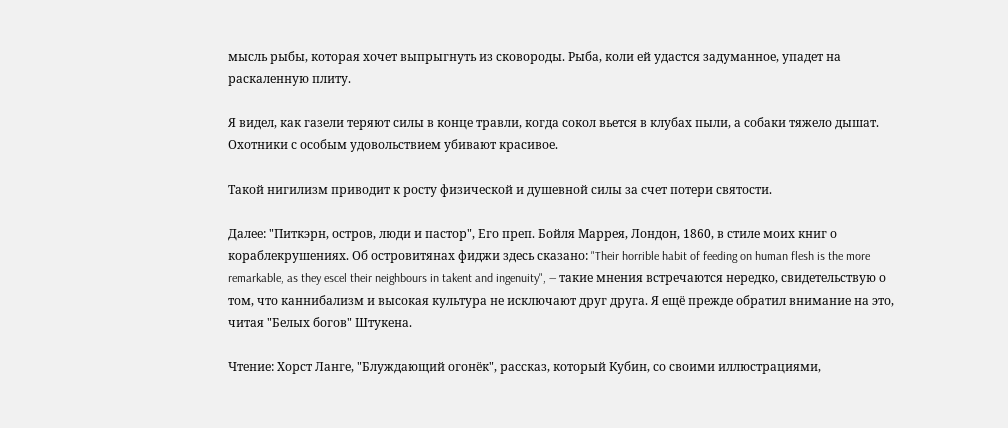мысль рыбы, которая хочет выпрыгнуть из сковороды. Рыба, коли ей удастся задуманное, упадет на раскаленную плиту.

Я видел, как газели теряют силы в конце травли, когда сокол вьется в клубах пыли, а собаки тяжело дышат. Охотники с особым удовольствием убивают красивое.

Такой нигилизм приводит к росту физической и душевной силы за счет потери святости.

Далее: "Питкэрн, остров, люди и пастор", Его преп. Бойля Маррея, Лондон, 1860, в стиле моих книг о кораблекрушениях. Об островитянах фиджи здесь сказано: "Their horrible habit of feeding on human flesh is the more remarkable, as they escel their neighbours in takent and ingenuity", — такие мнения встречаются нередко, свидетельствую о том, что каннибализм и высокая культура не исключают друг друга. Я ещё прежде обратил внимание на это, читая "Белых богов" Штукена.

Чтение: Хорст Ланге, "Блуждающий огонёк", рассказ, который Кубин, со своими иллюстрациями,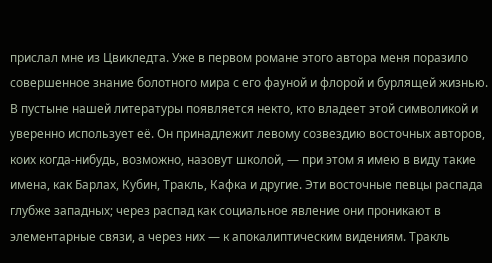прислал мне из Цвикледта. Уже в первом романе этого автора меня поразило совершенное знание болотного мира с его фауной и флорой и бурлящей жизнью. В пустыне нашей литературы появляется некто, кто владеет этой символикой и уверенно использует её. Он принадлежит левому созвездию восточных авторов, коих когда-нибудь, возможно, назовут школой, — при этом я имею в виду такие имена, как Барлах, Кубин, Тракль, Кафка и другие. Эти восточные певцы распада глубже западных; через распад как социальное явление они проникают в элементарные связи, а через них — к апокалиптическим видениям. Тракль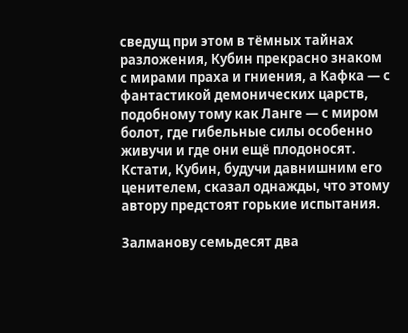сведущ при этом в тёмных тайнах разложения, Кубин прекрасно знаком с мирами праха и гниения, а Кафка — с фантастикой демонических царств, подобному тому как Ланге — с миром болот, где гибельные силы особенно живучи и где они ещё плодоносят. Кстати, Кубин, будучи давнишним его ценителем, сказал однажды, что этому автору предстоят горькие испытания.

Залманову семьдесят два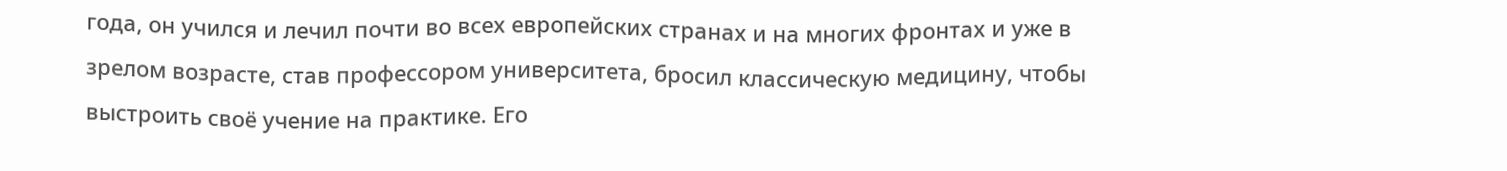года, он учился и лечил почти во всех европейских странах и на многих фронтах и уже в зрелом возрасте, став профессором университета, бросил классическую медицину, чтобы выстроить своё учение на практике. Его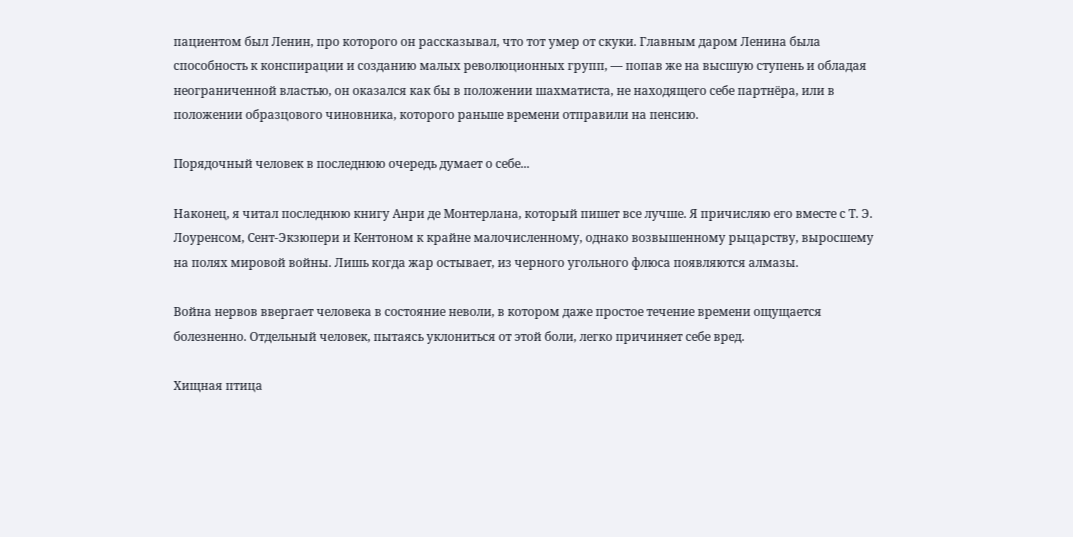пациентом был Ленин, про которого он рассказывал, что тот умер от скуки. Главным даром Ленина была способность к конспирации и созданию малых революционных групп, — попав же на высшую ступень и обладая неограниченной властью, он оказался как бы в положении шахматиста, не находящего себе партнёра, или в положении образцового чиновника, которого раньше времени отправили на пенсию.

Порядочный человек в последнюю очередь думaет о себе...

Наконец, я читал последнюю книгу Анри де Монтерлана, который пишет все лучше. Я причисляю его вместе с Т. Э. Лоуренсом, Сент-Экзюпери и Кентоном к крайне малочисленному, однако возвышенному рыцарству, выросшему на полях мировой войны. Лишь когда жар остывает, из черного угольного флюса появляются алмазы.

Война нервов ввергает человека в состояние неволи, в котором даже простое течение времени ощущается болезненно. Отдельный человек, пытаясь уклониться от этой боли, легко причиняет себе вред.

Хищная птица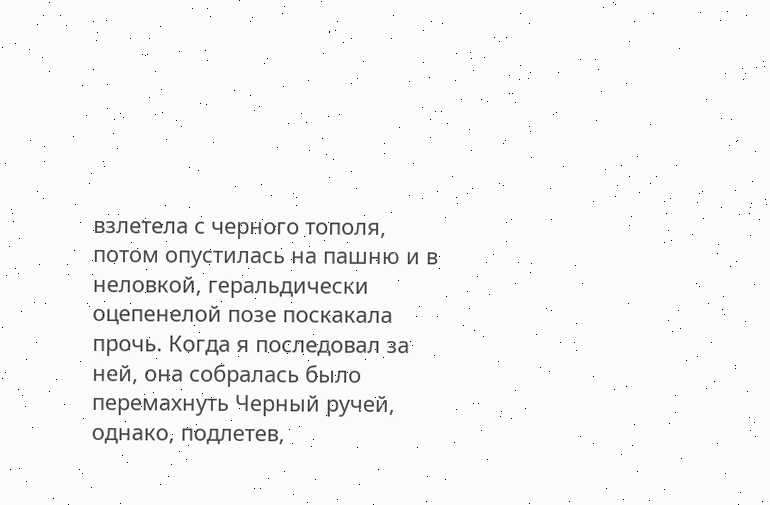взлетела с черного тополя, потом опустилась на пашню и в неловкой, геральдически оцепенелой позе поскакала прочь. Когда я последовал за ней, она собралась было перемахнуть Черный ручей, однако, подлетев,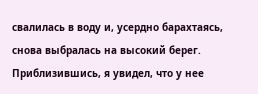свалилась в воду и, усердно барахтаясь, снова выбралась на высокий берег. Приблизившись, я увидел, что у нее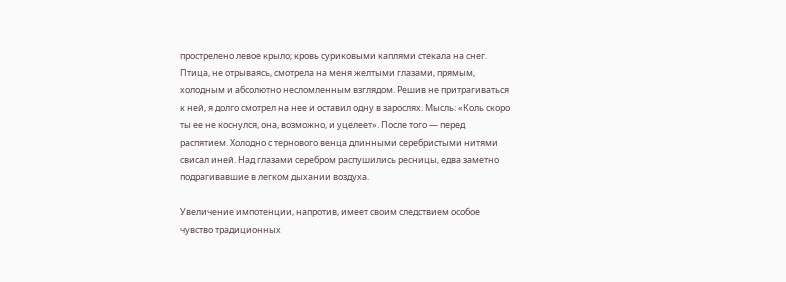прострелено левое крыло; кровь суриковыми каплями стекала на снег. Птица, не отрываясь, смотрела на меня желтыми глазами, прямым, холодным и абсолютно несломленным взглядом. Решив не притрагиваться к ней, я долго смотрел на нее и оставил одну в зарослях. Мысль: «Коль скоро ты ее не коснулся, она, возможно, и уцелеет». После того — перед распятием. Холодно с тернового венца длинными серебристыми нитями свисал иней. Над глазами серебром распушились ресницы, едва заметно подрагивавшие в легком дыхании воздуха.

Увеличение импотенции, напротив, имеет своим следствием особое чувство традиционных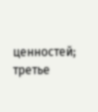ценностей; третье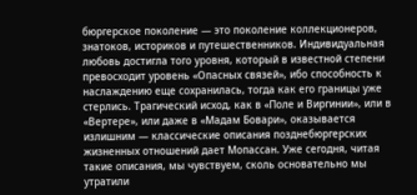бюргерское поколение — это поколение коллекционеров, знатоков, историков и путешественников. Индивидуальная любовь достигла того уровня, который в известной степени превосходит уровень «Опасных связей», ибо способность к наслаждению еще сохранилась, тогда как его границы уже стерлись. Трагический исход, как в «Поле и Виргинии», или в «Вертере», или даже в «Мадам Бовари», оказывается излишним — классические описания позднебюргерских жизненных отношений дает Мопассан. Уже сегодня, читая такие описания, мы чувствуем, сколь основательно мы утратили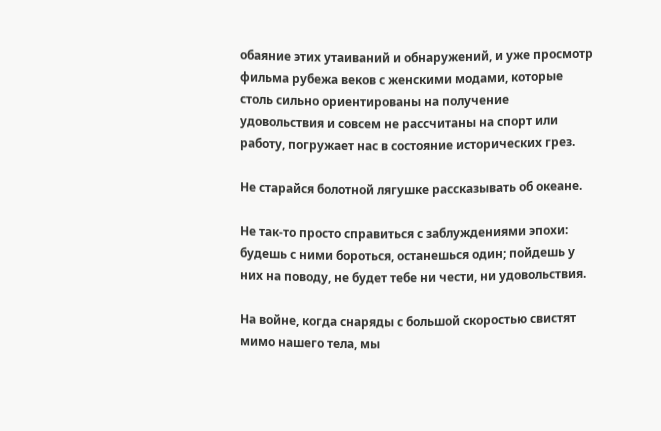обаяние этих утаиваний и обнаружений, и уже просмотр фильма рубежа веков с женскими модами, которые столь сильно ориентированы на получение удовольствия и совсем не рассчитаны на спорт или работу, погружает нас в состояние исторических грез.

Не старайся болотной лягушке рассказывать об океане.

Не так-то просто справиться с заблуждениями эпохи: будешь с ними бороться, останешься один; пойдешь у них на поводу, не будет тебе ни чести, ни удовольствия.

На войне, когда снаряды с большой скоростью свистят мимо нашего тела, мы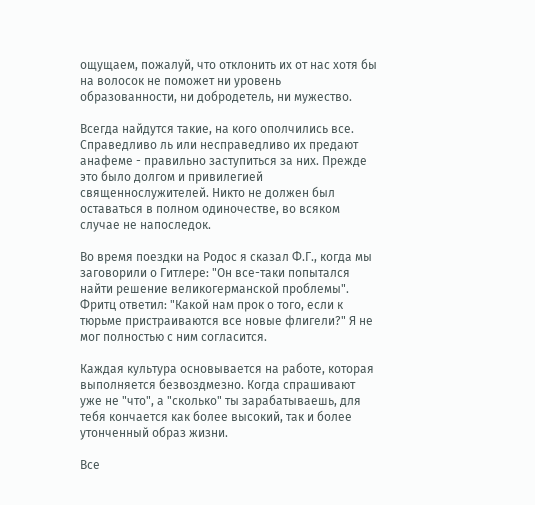ощущаем, пожалуй, что отклонить их от нас хотя бы на волосок не поможет ни уровень образованности, ни добродетель, ни мужество.

Всегда найдутся такие, на кого ополчились все. Справедливо ль или несправедливо их предают анафеме - правильно заступиться за них. Прежде это было долгом и привилегией священнослужителей. Никто не должен был оставаться в полном одиночестве, во всяком случае не напоследок.

Во время поездки на Родос я сказал Ф.Г., когда мы заговорили о Гитлере: "Он все-таки попытался найти решение великогерманской проблемы". Фритц ответил: "Какой нам прок о того, если к тюрьме пристраиваются все новые флигели?" Я не мог полностью с ним согласится.

Каждая культура основывается на работе, которая выполняется безвоздмезно. Когда спрашивают уже не "что", а "сколько" ты зарабатываешь, для тебя кончается как более высокий, так и более утонченный образ жизни.

Все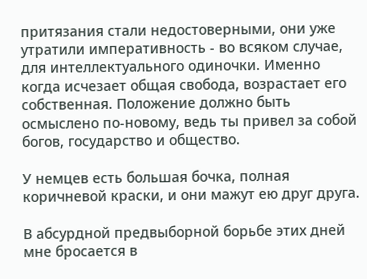притязания стали недостоверными, они уже утратили императивность - во всяком случае, для интеллектуального одиночки. Именно когда исчезает общая свобода, возрастает его собственная. Положение должно быть осмыслено по-новому, ведь ты привел за собой богов, государство и общество.

У немцев есть большая бочка, полная коричневой краски, и они мажут ею друг друга.

В абсурдной предвыборной борьбе этих дней мне бросается в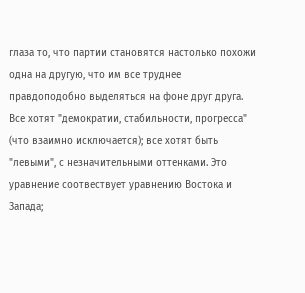глаза то, что партии становятся настолько похожи одна на другую, что им все труднее правдоподобно выделяться на фоне друг друга. Все хотят "демократии, стабильности, прогресса" (что взаимно исключается); все хотят быть "левыми", с незначительными оттенками. Это уравнение соотвествует уравнению Востока и Запада;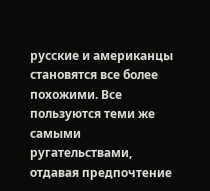русские и американцы становятся все более похожими. Все пользуются теми же самыми ругательствами, отдавая предпочтение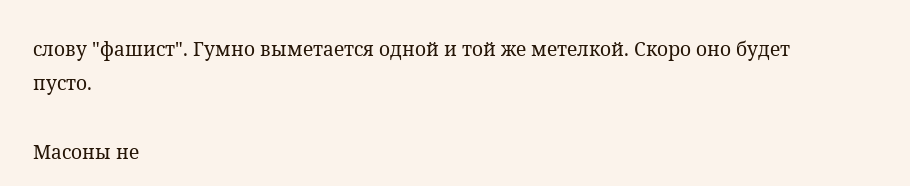слову "фашист". Гумно выметается одной и той же метелкой. Скоро оно будет пусто.

Масоны не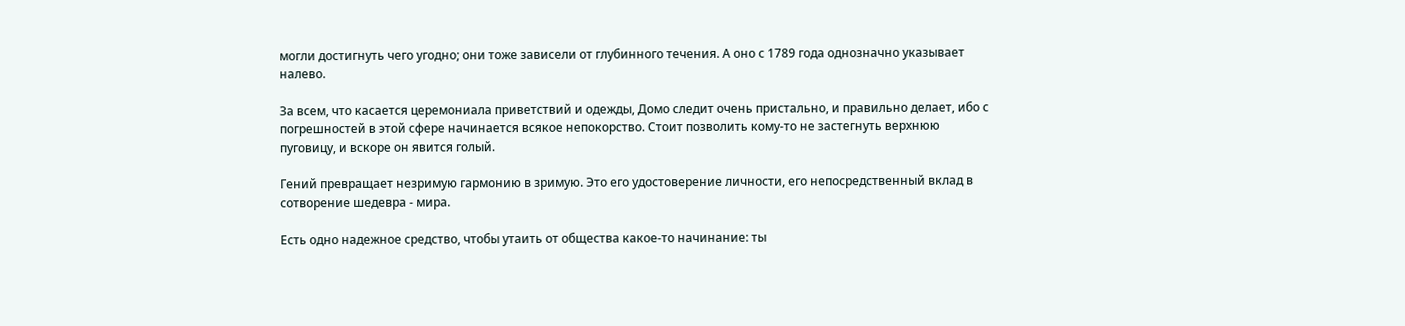могли достигнуть чего угодно; они тоже зависели от глубинного течения. А оно с 1789 года однозначно указывает налево.

За всем, что касается церемониала приветствий и одежды, Домо следит очень пристально, и правильно делает, ибо с погрешностей в этой сфере начинается всякое непокорство. Стоит позволить кому-то не застегнуть верхнюю пуговицу, и вскоре он явится голый.

Гений превращает незримую гармонию в зримую. Это его удостоверение личности, его непосредственный вклад в сотворение шедевра - мира.

Есть одно надежное средство, чтобы утаить от общества какое-то начинание: ты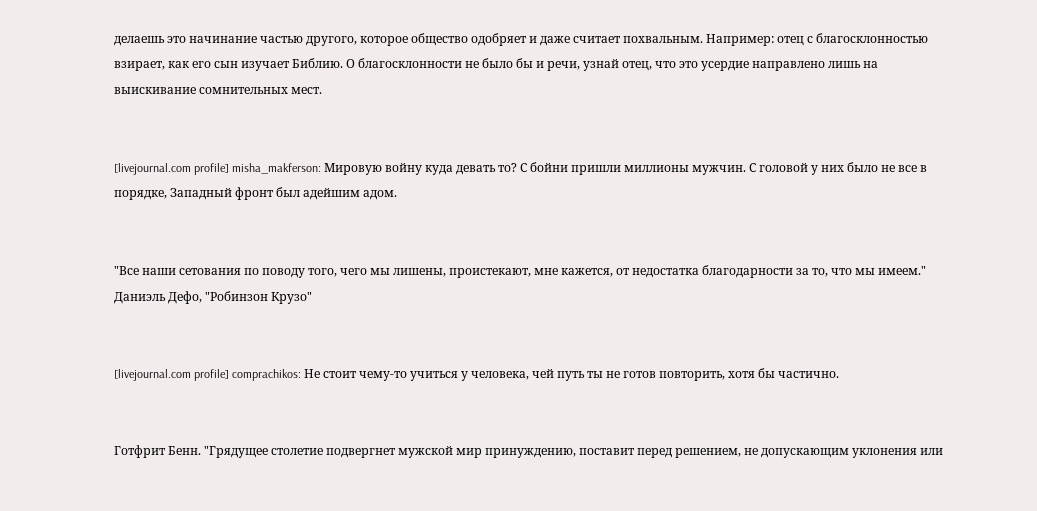делаешь это начинание частью другого, которое общество одобряет и даже считает похвальным. Например: отец с благосклонностью взирает, как его сын изучает Библию. О благосклонности не было бы и речи, узнай отец, что это усердие направлено лишь на выискивание сомнительных мест.


[livejournal.com profile] misha_makferson: Мировую войну куда девать то? С бойни пришли миллионы мужчин. С головой у них было не все в порядке, Западный фронт был адейшим адом.


"Все наши сетования по поводу того, чего мы лишены, проистекают, мне кажется, от недостатка благодарности за то, что мы имеем." Даниэль Дефо, "Робинзон Крузо"


[livejournal.com profile] comprachikos: Не стоит чему-то учиться у человека, чей путь ты не готов повторить, хотя бы частично.


Готфрит Бенн. "Грядущее столетие подвергнет мужской мир принуждению, поставит перед решением, не допускающим уклонения или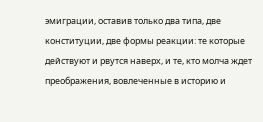эмиграции, оставив только два типа, две конституции, две формы реакции: те которые действуют и рвутся наверх, и те, кто молча ждет преображения, вовлеченные в историю и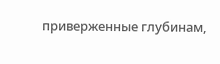приверженные глубинам,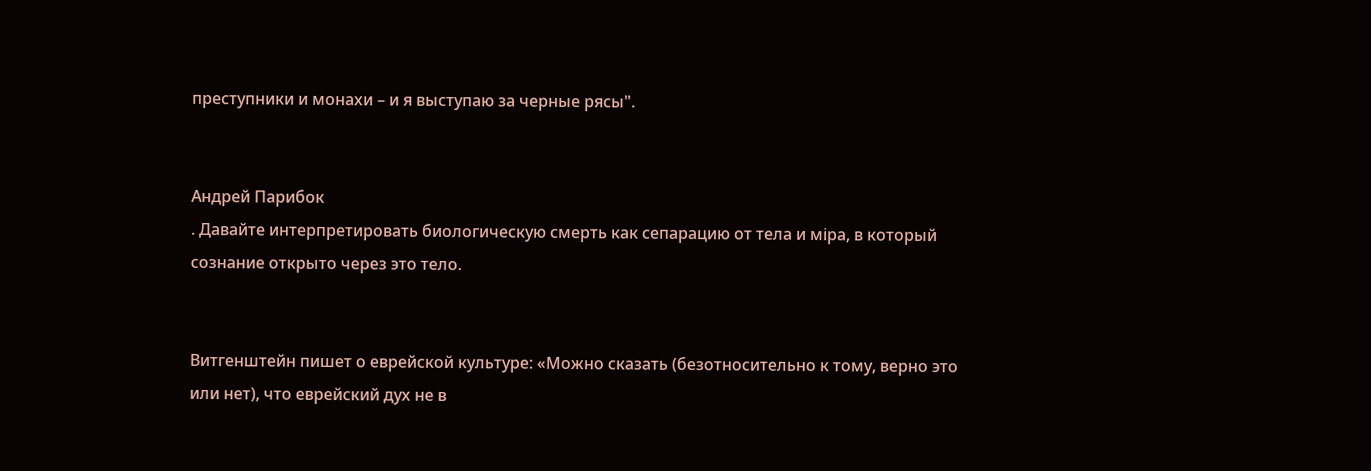преступники и монахи – и я выступаю за черные рясы".


Андрей Парибок
. Давайте интерпретировать биологическую смерть как сепарацию от тела и мiра, в который сознание открыто через это тело.


Витгенштейн пишет о еврейской культуре: «Можно сказать (безотносительно к тому, верно это или нет), что еврейский дух не в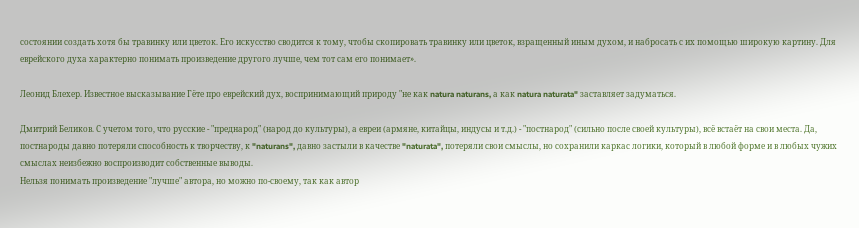состоянии создать хотя бы травинку или цветок. Его искусство сводится к тому, чтобы скопировать травинку или цветок, взращенный иным духом, и набросать с их помощью широкую картину. Для еврейского духа характерно понимать произведение другого лучше, чем тот сам его понимает».

Леонид Блехер. Известное высказывание Гёте про еврейский дух, воспринимающий природу "не как natura naturans, а как natura naturata" заставляет задуматься.

Дмитрий Беликов. С учетом того, что русские - "преднарод" (народ до культуры), а евреи (армяне, китайцы, индусы и т.д.) - "постнарод" (сильно после своей культуры), всё встаёт на свои места. Да, постнароды давно потеряли способность к творчеству, к "naturans", давно застыли в качестве "naturata", потеряли свои смыслы, но сохранили каркас логики, который в любой форме и в любых чужих смыслах неизбежно воспроизводит собственные выводы.
Нельзя понимать произведение "лучше" автора, но можно по-своему, так как автор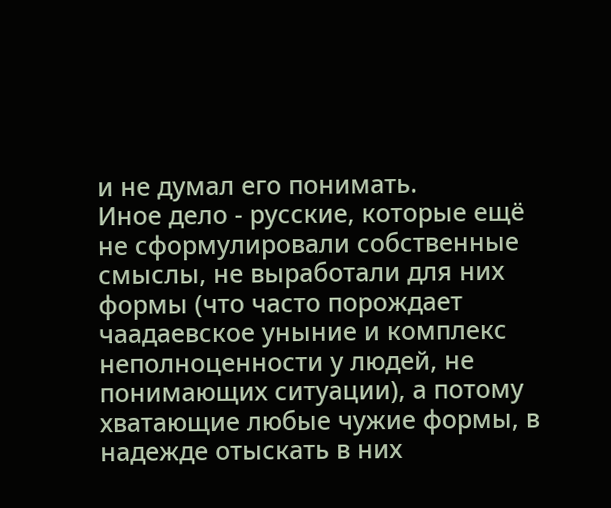и не думал его понимать.
Иное дело - русские, которые ещё не сформулировали собственные смыслы, не выработали для них формы (что часто порождает чаадаевское уныние и комплекс неполноценности у людей, не понимающих ситуации), а потому хватающие любые чужие формы, в надежде отыскать в них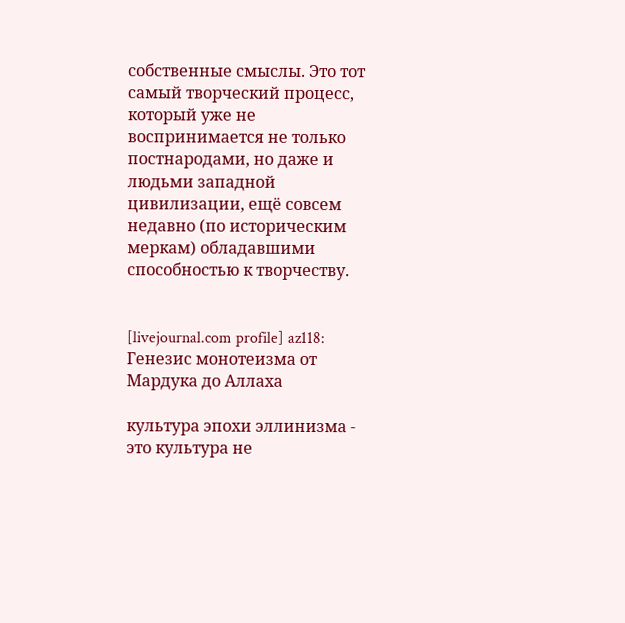собственные смыслы. Это тот самый творческий процесс, который уже не воспринимается не только постнародами, но даже и людьми западной цивилизации, ещё совсем недавно (по историческим меркам) обладавшими способностью к творчеству.


[livejournal.com profile] az118: Генезис монотеизма от Мардука до Аллаха

культура эпохи эллинизма - это культура не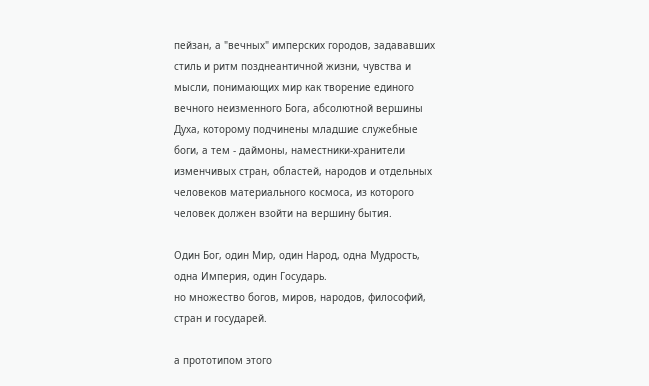пейзан, а "вечных" имперских городов, задававших стиль и ритм позднеантичной жизни, чувства и мысли, понимающих мир как творение единого вечного неизменного Бога, абсолютной вершины Духа, которому подчинены младшие служебные боги, а тем - даймоны, наместники-хранители изменчивых стран, областей, народов и отдельных человеков материального космоса, из которого человек должен взойти на вершину бытия.

Один Бог, один Мир, один Народ, одна Мудрость, одна Империя, один Государь.
но множество богов, миров, народов, философий, стран и государей.

а прототипом этого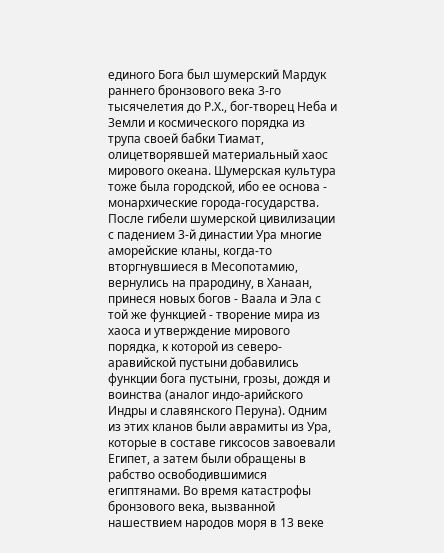единого Бога был шумерский Мардук раннего бронзового века 3-го тысячелетия до Р.Х., бог-творец Неба и Земли и космического порядка из трупа своей бабки Тиамат, олицетворявшей материальный хаос мирового океана. Шумерская культура тоже была городской, ибо ее основа - монархические города-государства. После гибели шумерской цивилизации с падением 3-й династии Ура многие аморейские кланы, когда-то вторгнувшиеся в Месопотамию, вернулись на прародину, в Ханаан, принеся новых богов - Ваала и Эла с той же функцией - творение мира из хаоса и утверждение мирового порядка, к которой из северо-аравийской пустыни добавились функции бога пустыни, грозы, дождя и воинства (аналог индо-арийского Индры и славянского Перуна). Одним из этих кланов были аврамиты из Ура, которые в составе гиксосов завоевали Египет, а затем были обращены в рабство освободившимися египтянами. Во время катастрофы бронзового века, вызванной нашествием народов моря в 13 веке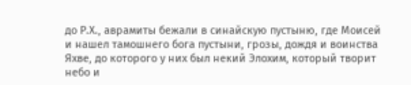до Р.Х., аврамиты бежали в синайскую пустыню, где Моисей и нашел тамошнего бога пустыни, грозы, дождя и воинства Яхве, до которого у них был некий Элохим, который творит небо и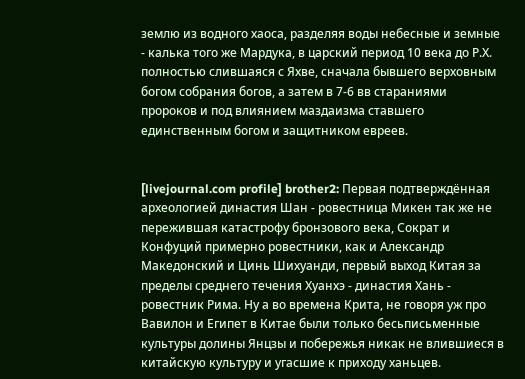землю из водного хаоса, разделяя воды небесные и земные - калька того же Мардука, в царский период 10 века до Р.Х. полностью слившаяся с Яхве, сначала бывшего верховным богом собрания богов, а затем в 7-6 вв стараниями пророков и под влиянием маздаизма ставшего единственным богом и защитником евреев.


[livejournal.com profile] brother2: Первая подтверждённая археологией династия Шан - ровестница Микен так же не пережившая катастрофу бронзового века, Сократ и Конфуций примерно ровестники, как и Александр Македонский и Цинь Шихуанди, первый выход Китая за пределы среднего течения Хуанхэ - династия Хань - ровестник Рима. Ну а во времена Крита, не говоря уж про Вавилон и Египет в Китае были только бесьписьменные культуры долины Янцзы и побережья никак не влившиеся в китайскую культуру и угасшие к приходу ханьцев.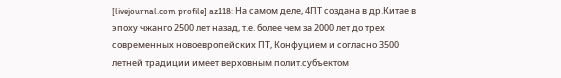[livejournal.com profile] az118: На самом деле, 4ПТ создана в др.Китае в эпоху чжанго 2500 лет назад, т.е. более чем за 2000 лет до трех современных новоевропейских ПТ, Конфуцием и согласно 3500 летней традиции имеет верховным полит.субъектом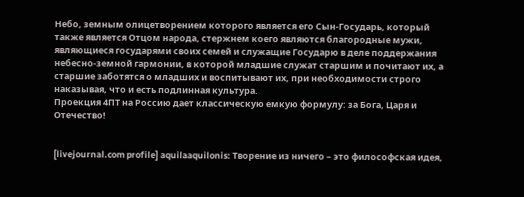Небо, земным олицетворением которого является его Сын-Государь, который также является Отцом народа, стержнем коего являются благородные мужи, являющиеся государями своих семей и служащие Государю в деле поддержания небесно-земной гармонии, в которой младшие служат старшим и почитают их, а старшие заботятся о младших и воспитывают их, при необходимости строго наказывая, что и есть подлинная культура.
Проекция 4ПТ на Россию дает классическую емкую формулу: за Бога, Царя и Отечество!


[livejournal.com profile] aquilaaquilonis: Творение из ничего – это философская идея,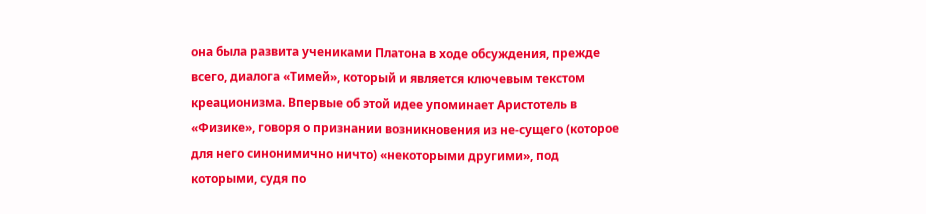она была развита учениками Платона в ходе обсуждения, прежде всего, диалога «Тимей», который и является ключевым текстом креационизма. Впервые об этой идее упоминает Аристотель в «Физике», говоря о признании возникновения из не-сущего (которое для него синонимично ничто) «некоторыми другими», под которыми, судя по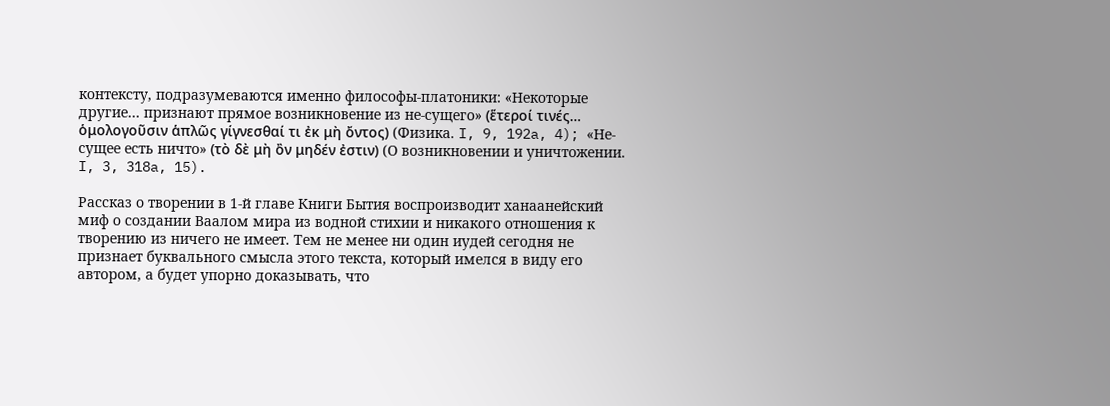контексту, подразумеваются именно философы-платоники: «Некоторые другие… признают прямое возникновение из не-сущего» (ἕτεροί τινές… ὁμολογοῦσιν ἁπλῶς γίγνεσθαί τι ἐκ μὴ ὄντος) (Физика. I, 9, 192a, 4); «Не-сущее есть ничто» (τὸ δὲ μὴ ὂν μηδέν ἐστιν) (О возникновении и уничтожении. I, 3, 318a, 15).

Рассказ о творении в 1-й главе Книги Бытия воспроизводит ханаанейский миф о создании Ваалом мира из водной стихии и никакого отношения к творению из ничего не имеет. Тем не менее ни один иудей сегодня не признает буквального смысла этого текста, который имелся в виду его автором, а будет упорно доказывать, что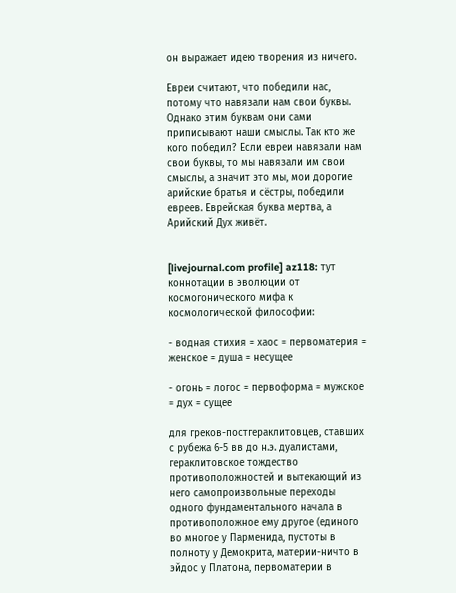он выражает идею творения из ничего.

Евреи считают, что победили нас, потому что навязали нам свои буквы. Однако этим буквам они сами приписывают наши смыслы. Так кто же кого победил? Если евреи навязали нам свои буквы, то мы навязали им свои смыслы, а значит это мы, мои дорогие арийские братья и сёстры, победили евреев. Еврейская буква мертва, а Арийский Дух живёт.


[livejournal.com profile] az118: тут коннотации в эволюции от космогонического мифа к космологической философии:

- водная стихия = хаос = первоматерия = женское = душа = несущее

- огонь = логос = первоформа = мужское = дух = сущее

для греков-постгераклитовцев, ставших с рубежа 6-5 вв до н.э. дуалистами, гераклитовское тождество противоположностей и вытекающий из него самопроизвольные переходы одного фундаментального начала в противоположное ему другое (единого во многое у Парменида, пустоты в полноту у Демокрита, материи-ничто в эйдос у Платона, первоматерии в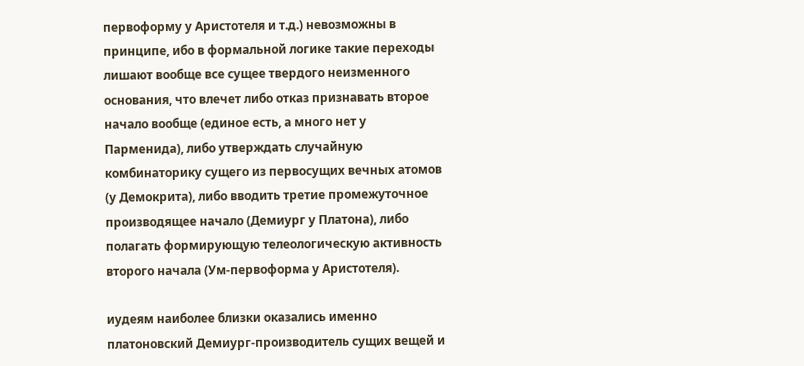первоформу у Аристотеля и т.д.) невозможны в принципе, ибо в формальной логике такие переходы лишают вообще все сущее твердого неизменного основания, что влечет либо отказ признавать второе начало вообще (единое есть, а много нет у Парменида), либо утверждать случайную комбинаторику сущего из первосущих вечных атомов (у Демокрита), либо вводить третие промежуточное производящее начало (Демиург у Платона), либо полагать формирующую телеологическую активность второго начала (Ум-первоформа у Аристотеля).

иудеям наиболее близки оказались именно платоновский Демиург-производитель сущих вещей и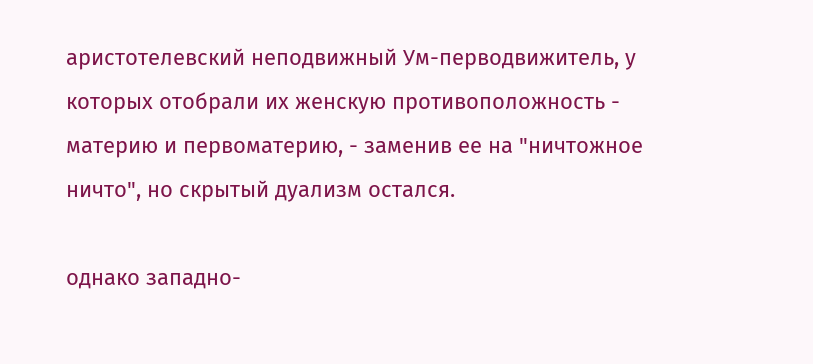аристотелевский неподвижный Ум-перводвижитель, у которых отобрали их женскую противоположность - материю и первоматерию, - заменив ее на "ничтожное ничто", но скрытый дуализм остался.

однако западно-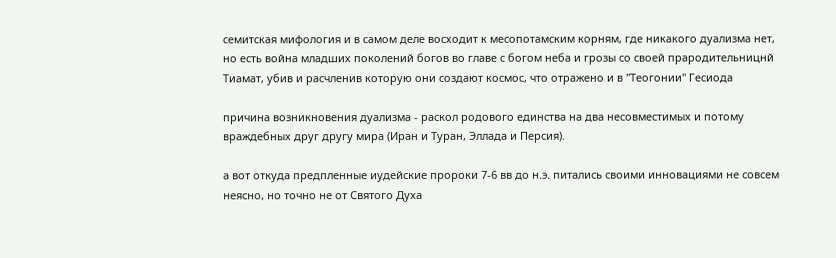семитская мифология и в самом деле восходит к месопотамским корням, где никакого дуализма нет, но есть война младших поколений богов во главе с богом неба и грозы со своей прародительницнй Тиамат, убив и расчленив которую они создают космос, что отражено и в "Теогонии" Гесиода

причина возникновения дуализма - раскол родового единства на два несовместимых и потому враждебных друг другу мира (Иран и Туран, Эллада и Персия).

а вот откуда предпленные иудейские пророки 7-6 вв до н.э. питались своими инновациями не совсем неясно, но точно не от Святого Духа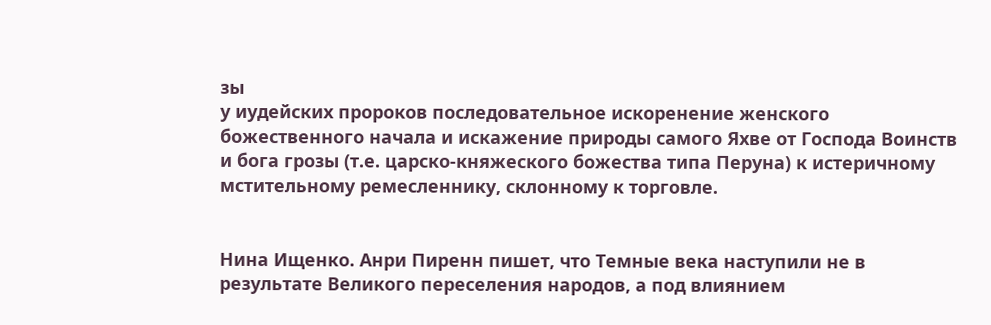зы
у иудейских пророков последовательное искоренение женского божественного начала и искажение природы самого Яхве от Господа Воинств и бога грозы (т.е. царско-княжеского божества типа Перуна) к истеричному мстительному ремесленнику, склонному к торговле.


Нина Ищенко. Анри Пиренн пишет, что Темные века наступили не в результате Великого переселения народов, а под влиянием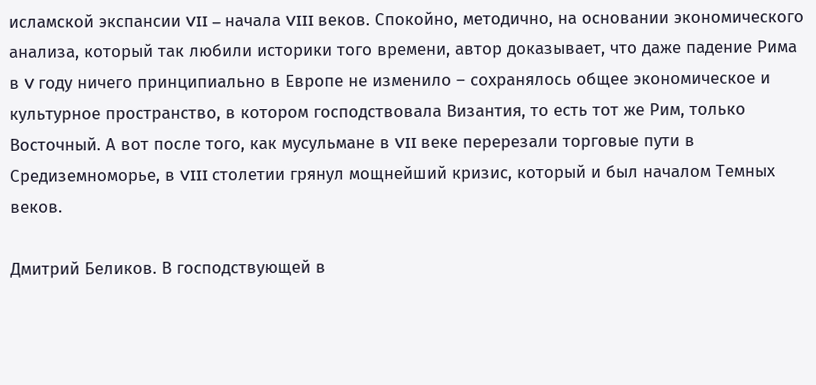исламской экспансии VII – начала VIII веков. Спокойно, методично, на основании экономического анализа, который так любили историки того времени, автор доказывает, что даже падение Рима в V году ничего принципиально в Европе не изменило – сохранялось общее экономическое и культурное пространство, в котором господствовала Византия, то есть тот же Рим, только Восточный. А вот после того, как мусульмане в VII веке перерезали торговые пути в Средиземноморье, в VIII столетии грянул мощнейший кризис, который и был началом Темных веков.

Дмитрий Беликов. В господствующей в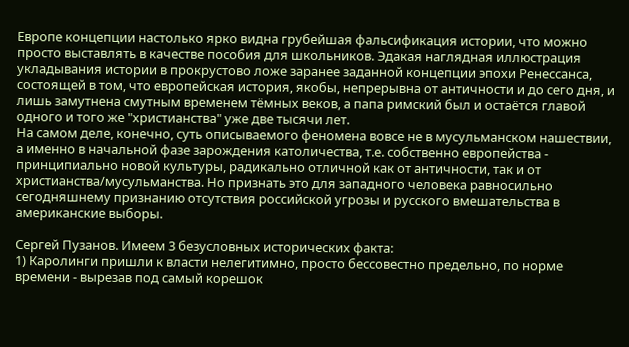Европе концепции настолько ярко видна грубейшая фальсификация истории, что можно просто выставлять в качестве пособия для школьников. Эдакая наглядная иллюстрация укладывания истории в прокрустово ложе заранее заданной концепции эпохи Ренессанса, состоящей в том, что европейская история, якобы, непрерывна от античности и до сего дня, и лишь замутнена смутным временем тёмных веков, а папа римский был и остаётся главой одного и того же "христианства" уже две тысячи лет.
На самом деле, конечно, суть описываемого феномена вовсе не в мусульманском нашествии, а именно в начальной фазе зарождения католичества, т.е. собственно европейства - принципиально новой культуры, радикально отличной как от античности, так и от христианства/мусульманства. Но признать это для западного человека равносильно сегодняшнему признанию отсутствия российской угрозы и русского вмешательства в американские выборы.

Сергей Пузанов. Имеем 3 безусловных исторических факта:
1) Каролинги пришли к власти нелегитимно, просто бессовестно предельно, по норме времени - вырезав под самый корешок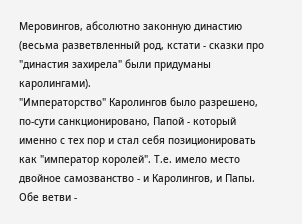Меровингов, абсолютно законную династию (весьма разветвленный род, кстати - сказки про "династия захирела" были придуманы каролингами).
"Императорство" Каролингов было разрешено, по-сути санкционировано, Папой - который именно с тех пор и стал себя позиционировать как "император королей". Т.е. имело место двойное самозванство - и Каролингов, и Папы. Обе ветви -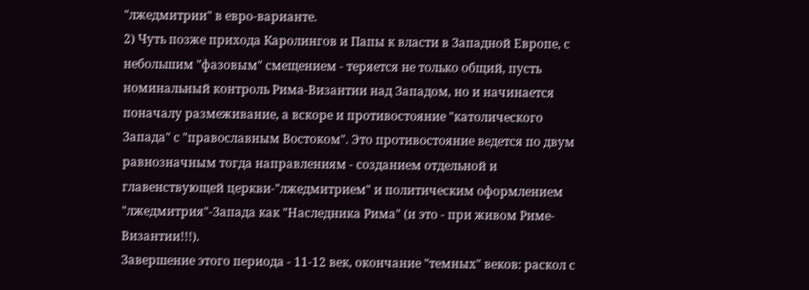"лжедмитрии" в евро-варианте.
2) Чуть позже прихода Каролингов и Папы к власти в Западной Европе, с небольшим "фазовым" смещением - теряется не только общий, пусть номинальный контроль Рима-Византии над Западом, но и начинается поначалу размеживание, а вскоре и противостояние "католического Запада" с "православным Востоком". Это противостояние ведется по двум равнозначным тогда направлениям - созданием отдельной и главенствующей церкви-"лжедмитрием" и политическим оформлением "лжедмитрия"-Запада как "Наследника Рима" (и это - при живом Риме-Византии!!!).
Завершение этого периода - 11-12 век, окончание "темных" веков: раскол с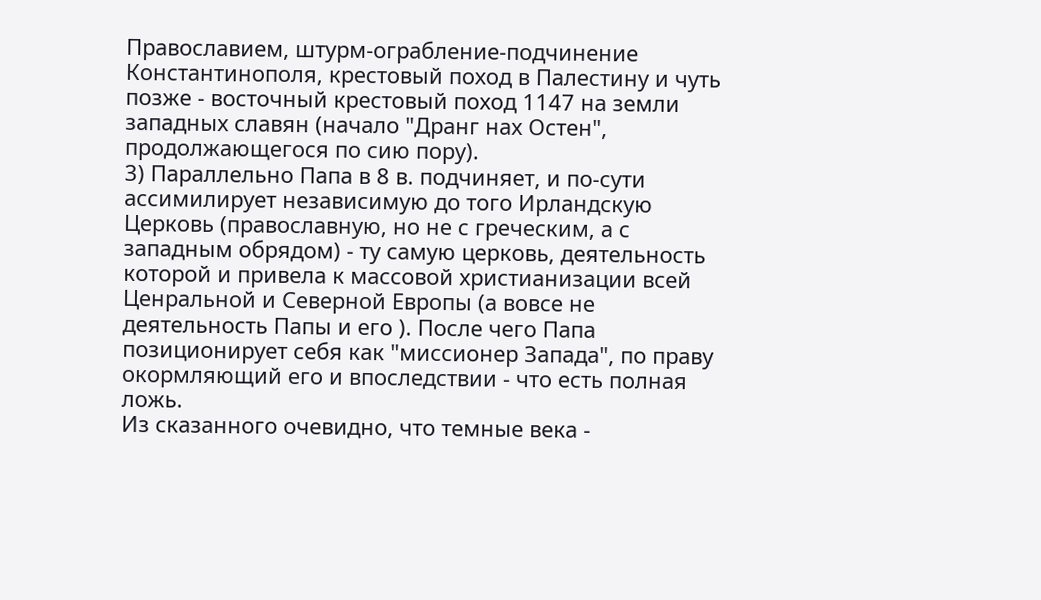Православием, штурм-ограбление-подчинение Константинополя, крестовый поход в Палестину и чуть позже - восточный крестовый поход 1147 на земли западных славян (начало "Дранг нах Остен", продолжающегося по сию пору).
3) Параллельно Папа в 8 в. подчиняет, и по-сути ассимилирует независимую до того Ирландскую Церковь (православную, но не с греческим, а с западным обрядом) - ту самую церковь, деятельность которой и привела к массовой христианизации всей Ценральной и Северной Европы (а вовсе не деятельность Папы и его ). После чего Папа позиционирует себя как "миссионер Запада", по праву окормляющий его и впоследствии - что есть полная ложь.
Из сказанного очевидно, что темные века -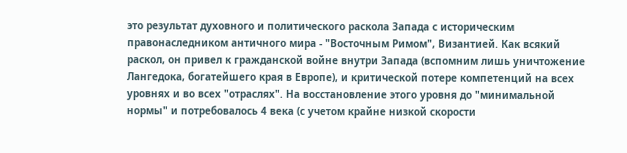это результат духовного и политического раскола Запада с историческим правонаследником античного мира - "Восточным Римом", Византией. Как всякий раскол, он привел к гражданской войне внутри Запада (вспомним лишь уничтожение Лангедока, богатейшего края в Европе), и критической потере компетенций на всех уровнях и во всех "отраслях". На восстановление этого уровня до "минимальной нормы" и потребовалось 4 века (с учетом крайне низкой скорости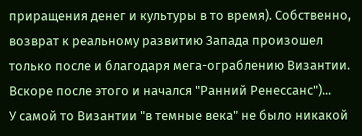приращения денег и культуры в то время). Собственно, возврат к реальному развитию Запада произошел только после и благодаря мега-ограблению Византии. Вскоре после этого и начался "Ранний Ренессанс")...
У самой то Византии "в темные века" не было никакой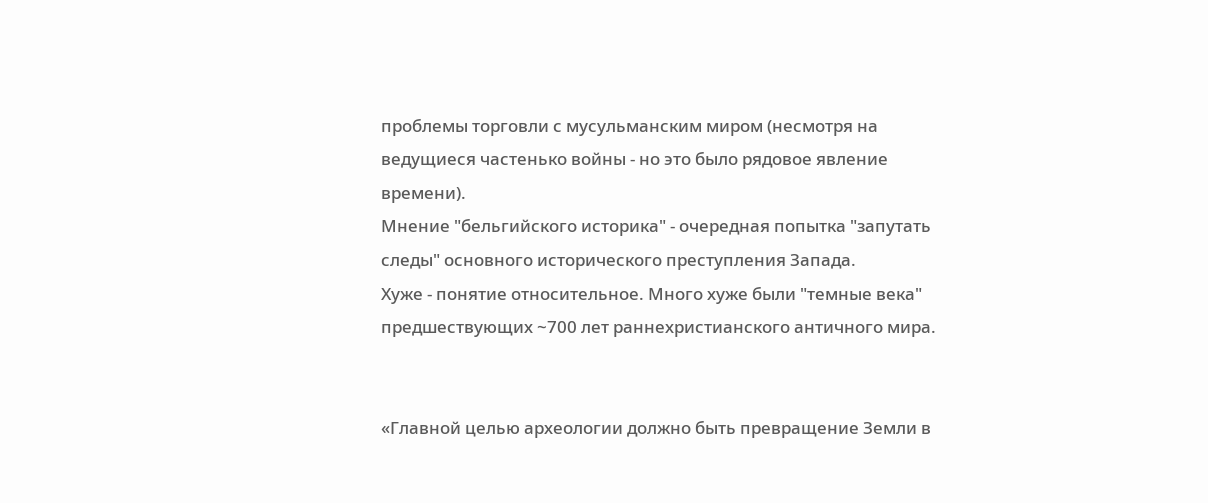проблемы торговли с мусульманским миром (несмотря на ведущиеся частенько войны - но это было рядовое явление времени).
Мнение "бельгийского историка" - очередная попытка "запутать следы" основного исторического преступления Запада.
Хуже - понятие относительное. Много хуже были "темные века" предшествующих ~700 лет раннехристианского античного мира.


«Главной целью археологии должно быть превращение Земли в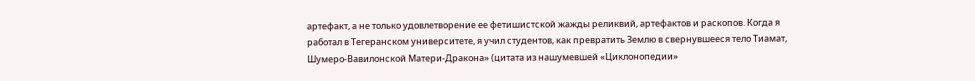артефакт, а не только удовлетворение ее фетишистской жажды реликвий, артефактов и раскопов. Когда я работал в Тегеранском университете, я учил студентов, как превратить Землю в свернувшееся тело Тиамат, Шумеро-Вавилонской Матери-Дракона» (цитата из нашумевшей «Циклонопедии»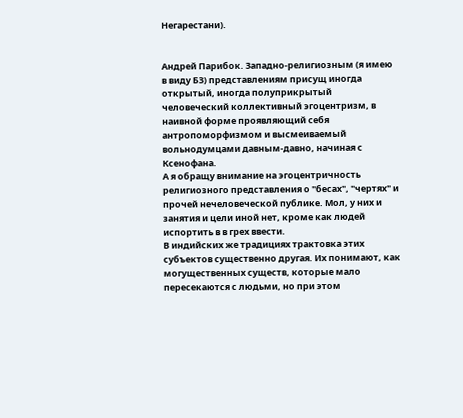Негарестани).


Андрей Парибок. Западно-религиозным (я имею в виду БЗ) представлениям присущ иногда открытый, иногда полуприкрытый человеческий коллективный эгоцентризм, в наивной форме проявляющий себя антропоморфизмом и высмеиваемый вольнодумцами давным-давно, начиная с Ксенофана.
А я обращу внимание на эгоцентричность религиозного представления о "бесах", "чертях" и прочей нечеловеческой публике. Мол, у них и занятия и цели иной нет, кроме как людей испортить в в грех ввести.
В индийских же традициях трактовка этих субъектов существенно другая. Их понимают, как могущественных существ, которые мало пересекаются с людьми, но при этом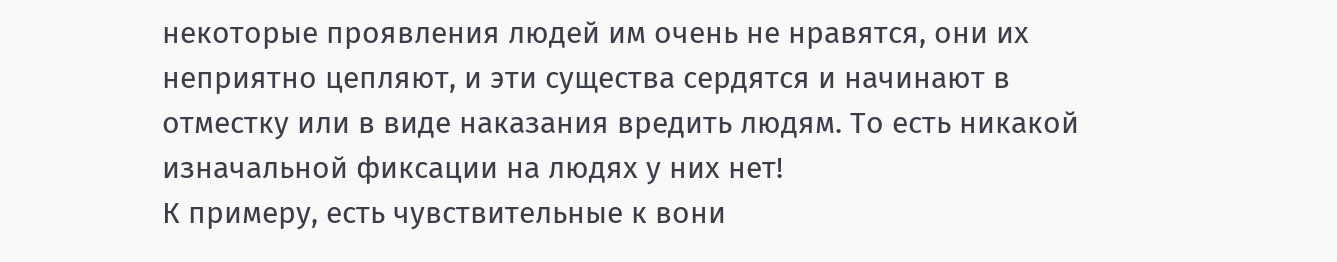некоторые проявления людей им очень не нравятся, они их неприятно цепляют, и эти существа сердятся и начинают в отместку или в виде наказания вредить людям. То есть никакой изначальной фиксации на людях у них нет!
К примеру, есть чувствительные к вони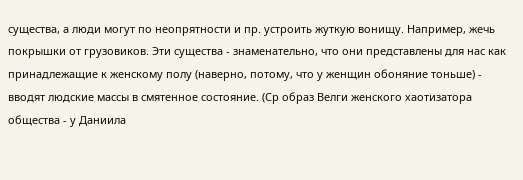существа, а люди могут по неопрятности и пр. устроить жуткую вонищу. Например, жечь покрышки от грузовиков. Эти существа - знаменательно, что они представлены для нас как принадлежащие к женскому полу (наверно, потому, что у женщин обоняние тоньше) - вводят людские массы в смятенное состояние. (Ср образ Велги женского хаотизатора общества - у Даниила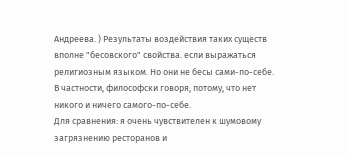Андреева. ) Результаты воздействия таких существ вполне "бесовского" свойства. если выражаться религиозным языком. Но они не бесы сами-по-себе. В частности, философски говоря, потому, что нет никого и ничего самого-по-себе.
Для сравнения: я очень чувствителен к шумовому загрязнению ресторанов и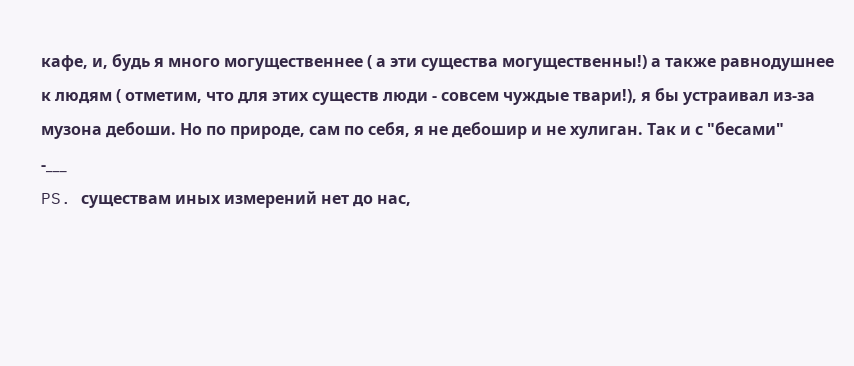кафе, и, будь я много могущественнее ( а эти существа могущественны!) а также равнодушнее к людям ( отметим, что для этих существ люди - совсем чуждые твари!), я бы устраивал из-за музона дебоши. Но по природе, сам по себя, я не дебошир и не хулиган. Так и с "бесами"
-___
PS. существам иных измерений нет до нас,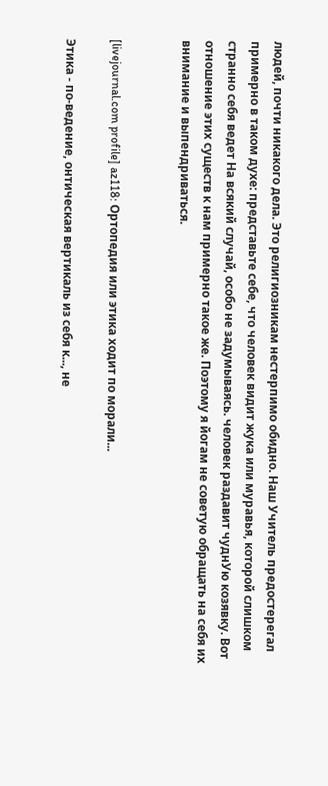людей, почти никакого дела. Это религиозникам нестерпимо обидно. Наш Учитель предостерегал примерно в таком духе: представьте себе, что человек видит жука или муравья, которой слишком странно себя ведет На всякий случай, особо не задумываясь. человек раздавит чуднУю козявку. Вот отношение этих существ к нам примерно такое же. Поэтому я йогам не советую обращать на себя их внимание и выпендриваться.


[livejournal.com profile] az118: Ортопедия или этика ходит по морали...

Этика - по-ведение, онтическая вертикаль из себя к..., не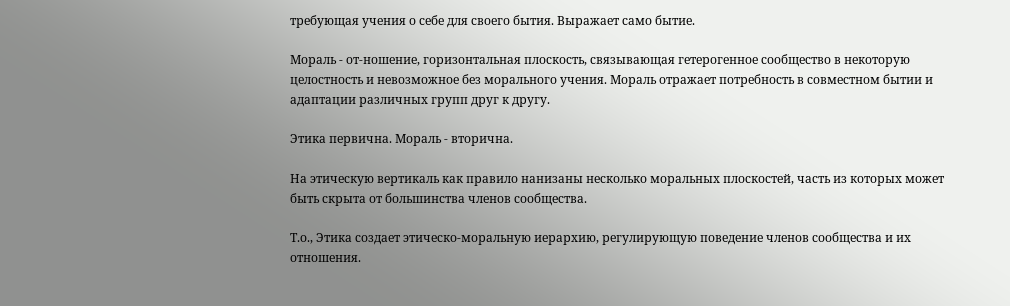требующая учения о себе для своего бытия. Выражает само бытие.

Мораль - от-ношение, горизонтальная плоскость, связывающая гетерогенное сообщество в некоторую целостность и невозможное без морального учения. Мораль отражает потребность в совместном бытии и адаптации различных групп друг к другу.

Этика первична. Мораль - вторична.

На этическую вертикаль как правило нанизаны несколько моральных плоскостей, часть из которых может быть скрыта от большинства членов сообщества.

Т.о., Этика создает этическо-моральную иерархию, регулирующую поведение членов сообщества и их отношения.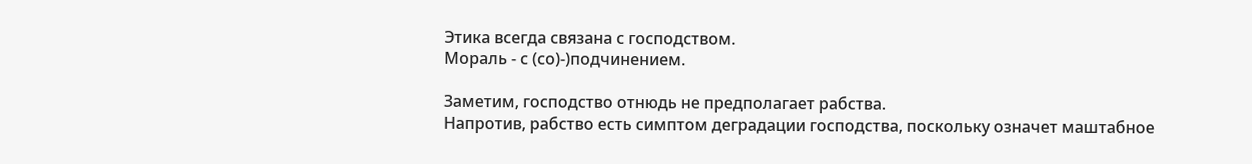Этика всегда связана с господством.
Мораль - с (со)-)подчинением.

Заметим, господство отнюдь не предполагает рабства.
Напротив, рабство есть симптом деградации господства, поскольку означет маштабное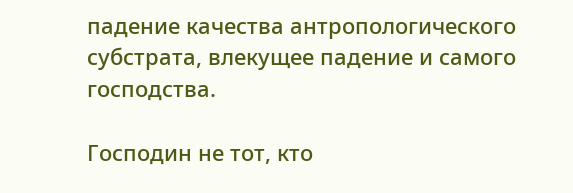падение качества антропологического субстрата, влекущее падение и самого господства.

Господин не тот, кто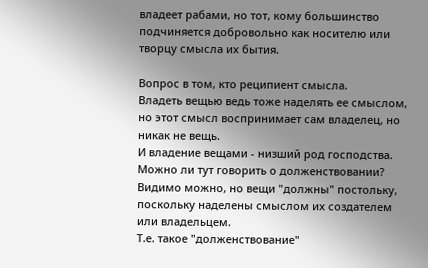владеет рабами, но тот, кому большинство подчиняется добровольно как носителю или творцу смысла их бытия.

Вопрос в том, кто реципиент смысла.
Владеть вещью ведь тоже наделять ее смыслом, но этот смысл воспринимает сам владелец, но никак не вещь.
И владение вещами - низший род господства.
Можно ли тут говорить о долженствовании?
Видимо можно, но вещи "должны" постольку, поскольку наделены смыслом их создателем или владельцем.
Т.е. такое "долженствование"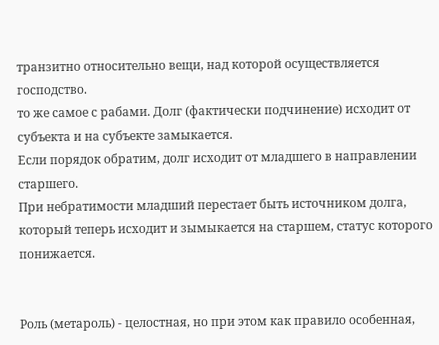транзитно относительно вещи, над которой осуществляется господство.
то же самое с рабами. Долг (фактически подчинение) исходит от субъекта и на субъекте замыкается.
Если порядок обратим, долг исходит от младшего в направлении старшего.
При небратимости младший перестает быть источником долга, который теперь исходит и зымыкается на старшем, статус которого понижается.


Роль (метароль) - целостная, но при этом как правило особенная,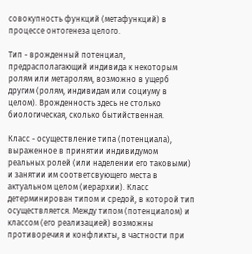совокупность функций (метафункций) в процессе онтогенеза целого.

Тип - врожденный потенциал, предрасполагающий индивида к некоторым ролям или метаролям, возможно в ущерб другим (ролям, индивидам или социуму в целом). Врожденность здесь не столько биологическая, сколько бытийственная.

Класс - осуществление типа (потенциала), выраженное в принятии индивидумом реальных ролей (или наделении его таковыми) и занятии им соответсвующего места в актуальном целом (иерархии). Класс детерминирован типом и средой, в которой тип осуществляется. Между типом (потенциалом) и классом (его реализацией) возможны противоречия и конфликты, в частности при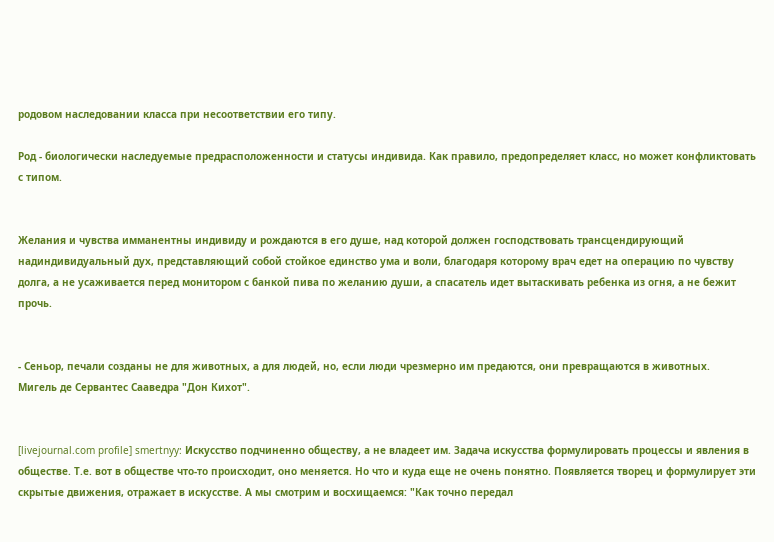родовом наследовании класса при несоответствии его типу.

Род - биологически наследуемые предрасположенности и статусы индивида. Как правило, предопределяет класс, но может конфликтовать с типом.


Желания и чувства имманентны индивиду и рождаются в его душе, над которой должен господствовать трансцендирующий надиндивидуальный дух, представляющий собой стойкое единство ума и воли, благодаря которому врач едет на операцию по чувству долга, а не усаживается перед монитором с банкой пива по желанию души, а спасатель идет вытаскивать ребенка из огня, а не бежит прочь.


- Сеньор, печали созданы не для животных, а для людей, но, если люди чрезмерно им предаются, они превращаются в животных.
Мигель де Сервантес Сааведра "Дон Кихот".


[livejournal.com profile] smertnyy: Искусство подчиненно обществу, а не владеет им. Задача искусства формулировать процессы и явления в обществе. Т.е. вот в обществе что-то происходит, оно меняется. Но что и куда еще не очень понятно. Появляется творец и формулирует эти скрытые движения, отражает в искусстве. А мы смотрим и восхищаемся: "Как точно передал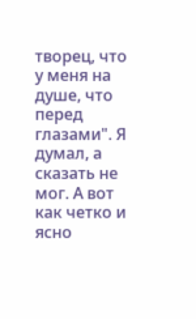творец, что у меня на душе, что перед глазами". Я думал, а сказать не мог. А вот как четко и ясно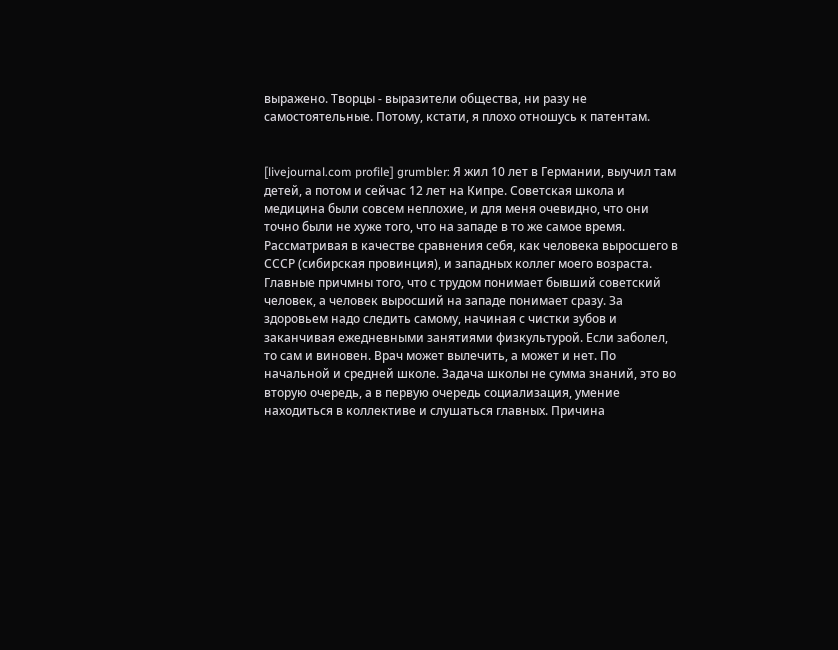выражено. Творцы - выразители общества, ни разу не самостоятельные. Потому, кстати, я плохо отношусь к патентам.


[livejournal.com profile] grumbler: Я жил 10 лет в Германии, выучил там детей, а потом и сейчас 12 лет на Кипре. Советская школа и медицина были совсем неплохие, и для меня очевидно, что они точно были не хуже того, что на западе в то же самое время. Рассматривая в качестве сравнения себя, как человека выросшего в СССР (сибирская провинция), и западных коллег моего возраста.
Главные причмны того, что с трудом понимает бывший советский человек, а человек выросший на западе понимает сразу. За здоровьем надо следить самому, начиная с чистки зубов и заканчивая ежедневными занятиями физкультурой. Если заболел, то сам и виновен. Врач может вылечить, а может и нет. По начальной и средней школе. Задача школы не сумма знаний, это во вторую очередь, а в первую очередь социализация, умение находиться в коллективе и слушаться главных. Причина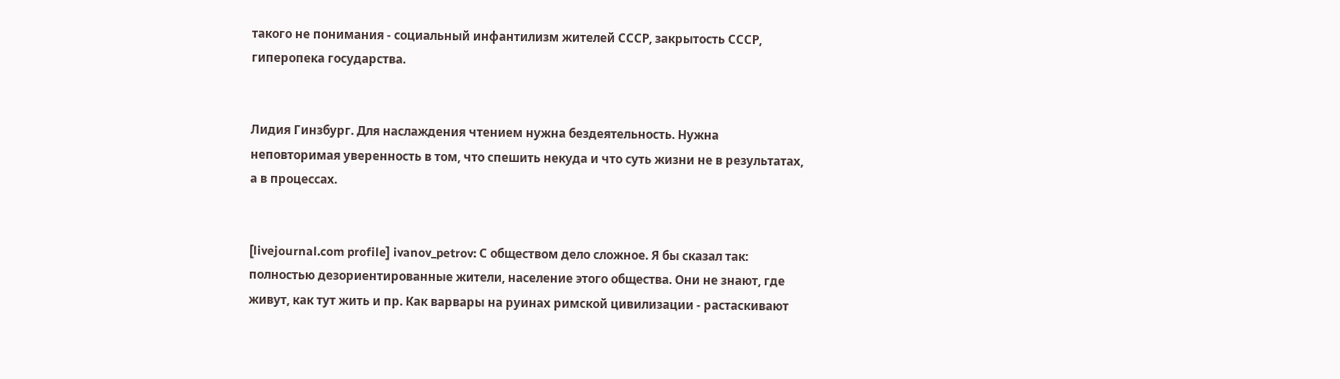такого не понимания - социальный инфантилизм жителей СССР, закрытость СССР, гиперопека государства.


Лидия Гинзбург. Для наслаждения чтением нужна бездеятельность. Нужна неповторимая уверенность в том, что спешить некуда и что суть жизни не в результатах, а в процессах.


[livejournal.com profile] ivanov_petrov: С обществом дело сложное. Я бы сказал так: полностью дезориентированные жители, население этого общества. Они не знают, где живут, как тут жить и пр. Как варвары на руинах римской цивилизации - растаскивают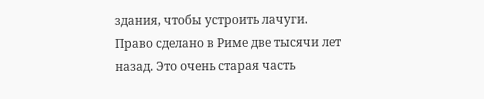здания, чтобы устроить лачуги.
Право сделано в Риме две тысячи лет назад. Это очень старая часть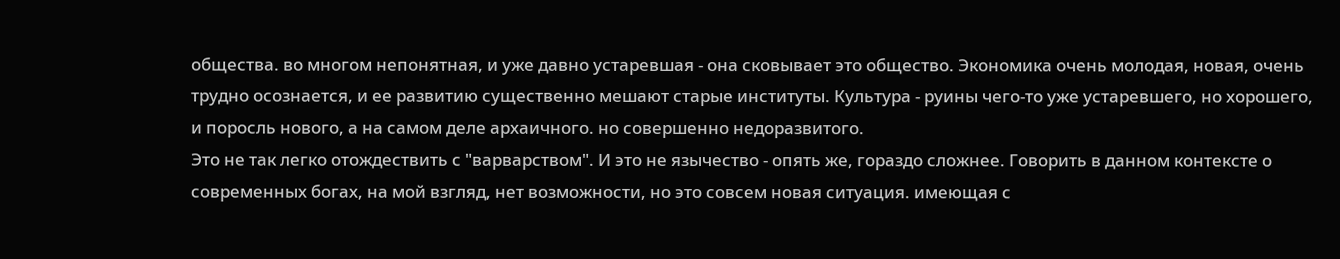общества. во многом непонятная, и уже давно устаревшая - она сковывает это общество. Экономика очень молодая, новая, очень трудно осознается, и ее развитию существенно мешают старые институты. Культура - руины чего-то уже устаревшего, но хорошего, и поросль нового, а на самом деле архаичного. но совершенно недоразвитого.
Это не так легко отождествить с "варварством". И это не язычество - опять же, гораздо сложнее. Говорить в данном контексте о современных богах, на мой взгляд, нет возможности, но это совсем новая ситуация. имеющая с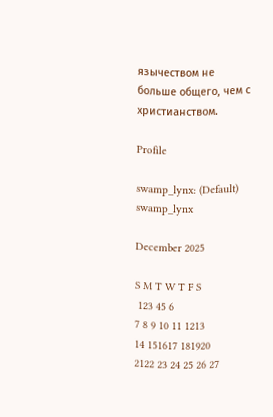язычеством не больше общего, чем с христианством.

Profile

swamp_lynx: (Default)
swamp_lynx

December 2025

S M T W T F S
 123 45 6
7 8 9 10 11 1213
14 151617 181920
2122 23 24 25 26 27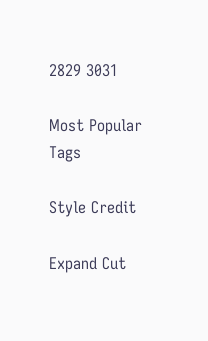2829 3031

Most Popular Tags

Style Credit

Expand Cut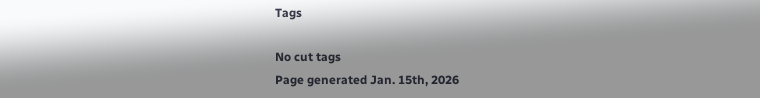Tags

No cut tags
Page generated Jan. 15th, 2026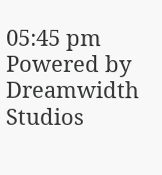05:45 pm
Powered by Dreamwidth Studios